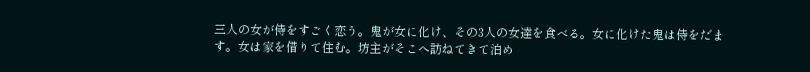三人の女が侍をすごく恋う。鬼が女に化け、その3人の女達を食べる。女に化けた鬼は侍をだます。女は家を借りて住む。坊主がそこへ訪ねてきて泊め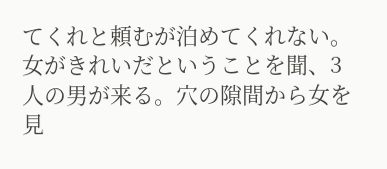てくれと頼むが泊めてくれない。女がきれいだということを聞、3人の男が来る。穴の隙間から女を見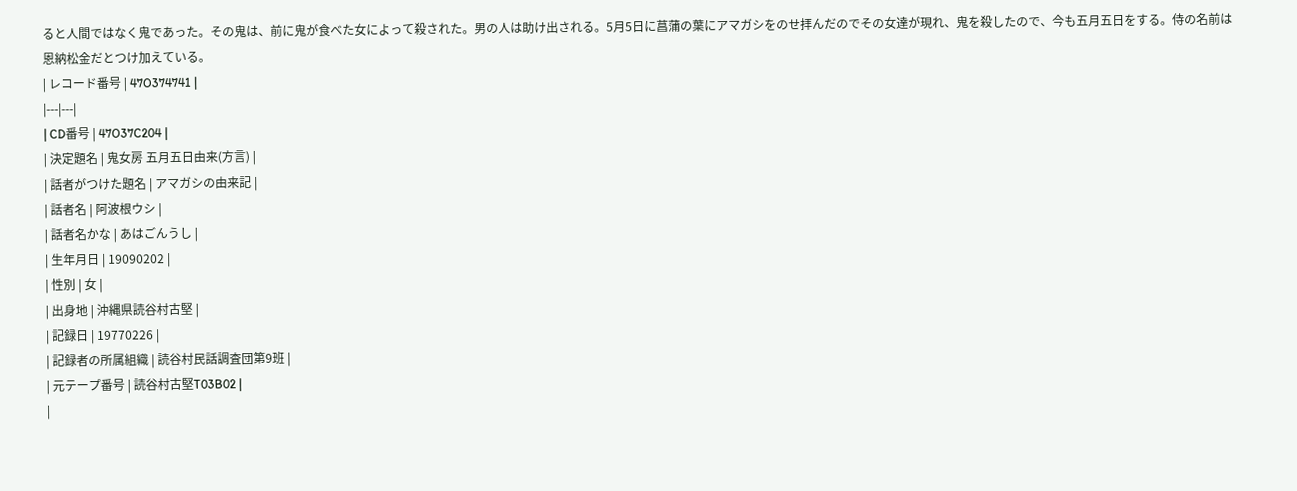ると人間ではなく鬼であった。その鬼は、前に鬼が食べた女によって殺された。男の人は助け出される。5月5日に菖蒲の葉にアマガシをのせ拝んだのでその女達が現れ、鬼を殺したので、今も五月五日をする。侍の名前は恩納松金だとつけ加えている。
| レコード番号 | 47O374741 |
|---|---|
| CD番号 | 47O37C204 |
| 決定題名 | 鬼女房 五月五日由来(方言) |
| 話者がつけた題名 | アマガシの由来記 |
| 話者名 | 阿波根ウシ |
| 話者名かな | あはごんうし |
| 生年月日 | 19090202 |
| 性別 | 女 |
| 出身地 | 沖縄県読谷村古堅 |
| 記録日 | 19770226 |
| 記録者の所属組織 | 読谷村民話調査団第9班 |
| 元テープ番号 | 読谷村古堅T03B02 |
|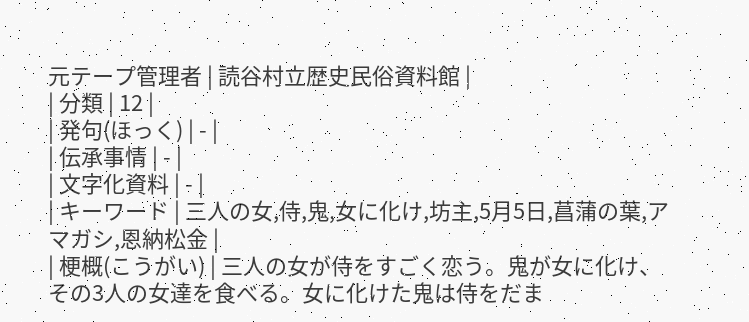元テープ管理者 | 読谷村立歴史民俗資料館 |
| 分類 | 12 |
| 発句(ほっく) | - |
| 伝承事情 | - |
| 文字化資料 | - |
| キーワード | 三人の女,侍,鬼,女に化け,坊主,5月5日,菖蒲の葉,アマガシ,恩納松金 |
| 梗概(こうがい) | 三人の女が侍をすごく恋う。鬼が女に化け、その3人の女達を食べる。女に化けた鬼は侍をだま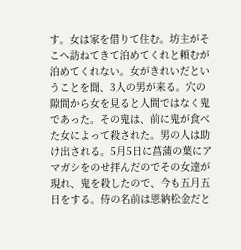す。女は家を借りて住む。坊主がそこへ訪ねてきて泊めてくれと頼むが泊めてくれない。女がきれいだということを聞、3人の男が来る。穴の隙間から女を見ると人間ではなく鬼であった。その鬼は、前に鬼が食べた女によって殺された。男の人は助け出される。5月5日に菖蒲の葉にアマガシをのせ拝んだのでその女達が現れ、鬼を殺したので、今も五月五日をする。侍の名前は恩納松金だと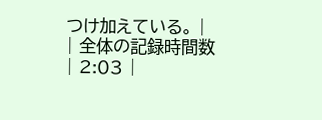つけ加えている。 |
| 全体の記録時間数 | 2:03 |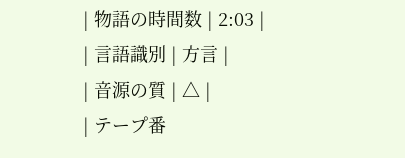| 物語の時間数 | 2:03 |
| 言語識別 | 方言 |
| 音源の質 | △ |
| テープ番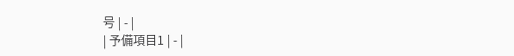号 | - |
| 予備項目1 | - |